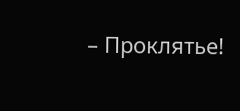– Проклятье!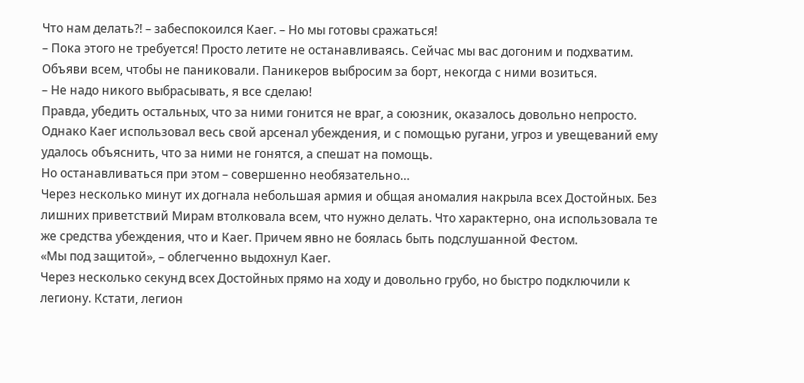Что нам делать?! – забеспокоился Каег. – Но мы готовы сражаться!
– Пока этого не требуется! Просто летите не останавливаясь. Сейчас мы вас догоним и подхватим. Объяви всем, чтобы не паниковали. Паникеров выбросим за борт, некогда с ними возиться.
– Не надо никого выбрасывать, я все сделаю!
Правда, убедить остальных, что за ними гонится не враг, а союзник, оказалось довольно непросто. Однако Каег использовал весь свой арсенал убеждения, и с помощью ругани, угроз и увещеваний ему удалось объяснить, что за ними не гонятся, а спешат на помощь.
Но останавливаться при этом – совершенно необязательно…
Через несколько минут их догнала небольшая армия и общая аномалия накрыла всех Достойных. Без лишних приветствий Мирам втолковала всем, что нужно делать. Что характерно, она использовала те же средства убеждения, что и Каег. Причем явно не боялась быть подслушанной Фестом.
«Мы под защитой», – облегченно выдохнул Каег.
Через несколько секунд всех Достойных прямо на ходу и довольно грубо, но быстро подключили к легиону. Кстати, легион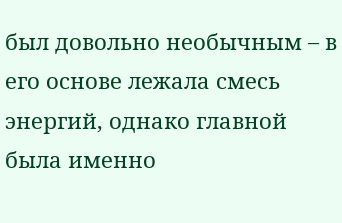был довольно необычным – в его основе лежала смесь энергий, однако главной была именно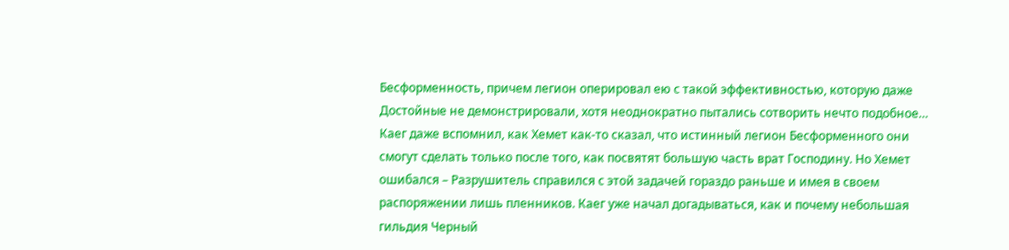Бесформенность, причем легион оперировал ею с такой эффективностью, которую даже Достойные не демонстрировали, хотя неоднократно пытались сотворить нечто подобное…
Каег даже вспомнил, как Хемет как-то сказал, что истинный легион Бесформенного они смогут сделать только после того, как посвятят большую часть врат Господину. Но Хемет ошибался – Разрушитель справился с этой задачей гораздо раньше и имея в своем распоряжении лишь пленников. Каег уже начал догадываться, как и почему небольшая гильдия Черный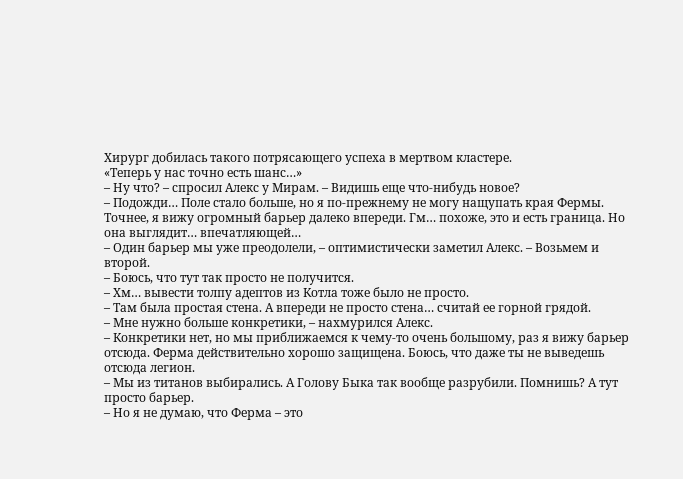Хирург добилась такого потрясающего успеха в мертвом кластере.
«Теперь у нас точно есть шанс…»
– Ну что? – спросил Алекс у Мирам. – Видишь еще что-нибудь новое?
– Подожди… Поле стало больше, но я по-прежнему не могу нащупать края Фермы. Точнее, я вижу огромный барьер далеко впереди. Гм… похоже, это и есть граница. Но она выглядит… впечатляющей…
– Один барьер мы уже преодолели, – оптимистически заметил Алекс. – Возьмем и второй.
– Боюсь, что тут так просто не получится.
– Хм… вывести толпу адептов из Котла тоже было не просто.
– Там была простая стена. А впереди не просто стена… считай ее горной грядой.
– Мне нужно больше конкретики, – нахмурился Алекс.
– Конкретики нет, но мы приближаемся к чему-то очень большому, раз я вижу барьер отсюда. Ферма действительно хорошо защищена. Боюсь, что даже ты не выведешь отсюда легион.
– Мы из титанов выбирались. А Голову Быка так вообще разрубили. Помнишь? А тут просто барьер.
– Но я не думаю, что Ферма – это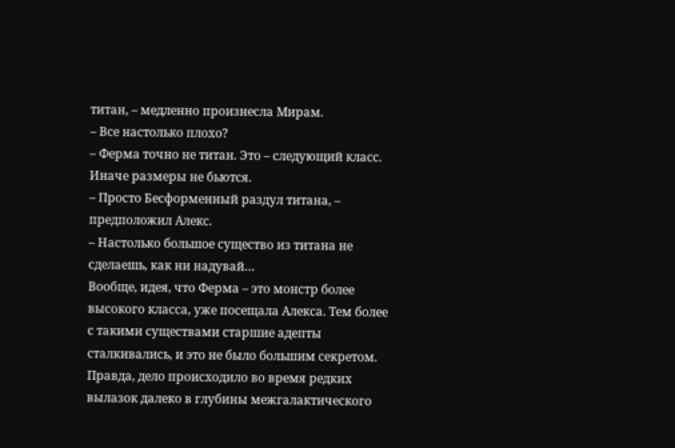титан, – медленно произнесла Мирам.
– Все настолько плохо?
– Ферма точно не титан. Это – следующий класс. Иначе размеры не бьются.
– Просто Бесформенный раздул титана, – предположил Алекс.
– Настолько большое существо из титана не сделаешь, как ни надувай…
Вообще, идея, что Ферма – это монстр более высокого класса, уже посещала Алекса. Тем более с такими существами старшие адепты сталкивались, и это не было большим секретом. Правда, дело происходило во время редких вылазок далеко в глубины межгалактического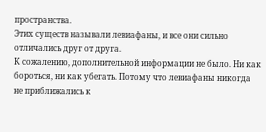пространства.
Этих существ называли левиафаны, и все они сильно отличались друг от друга.
К сожалению, дополнительной информации не было. Ни как бороться, ни как убегать. Потому что левиафаны никогда не приближались к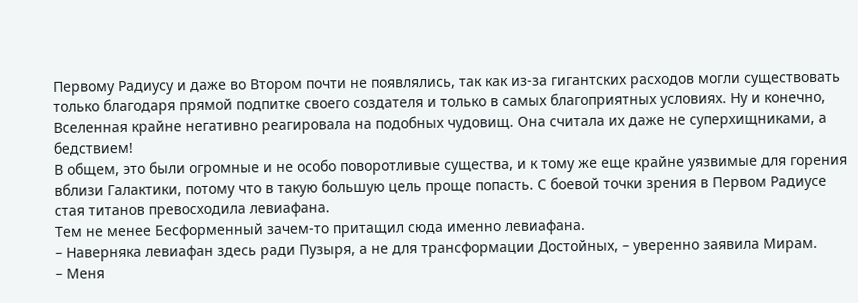Первому Радиусу и даже во Втором почти не появлялись, так как из-за гигантских расходов могли существовать только благодаря прямой подпитке своего создателя и только в самых благоприятных условиях. Ну и конечно, Вселенная крайне негативно реагировала на подобных чудовищ. Она считала их даже не суперхищниками, а бедствием!
В общем, это были огромные и не особо поворотливые существа, и к тому же еще крайне уязвимые для горения вблизи Галактики, потому что в такую большую цель проще попасть. С боевой точки зрения в Первом Радиусе стая титанов превосходила левиафана.
Тем не менее Бесформенный зачем-то притащил сюда именно левиафана.
– Наверняка левиафан здесь ради Пузыря, а не для трансформации Достойных, – уверенно заявила Мирам.
– Меня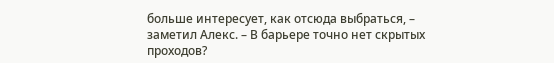больше интересует, как отсюда выбраться, – заметил Алекс. – В барьере точно нет скрытых проходов?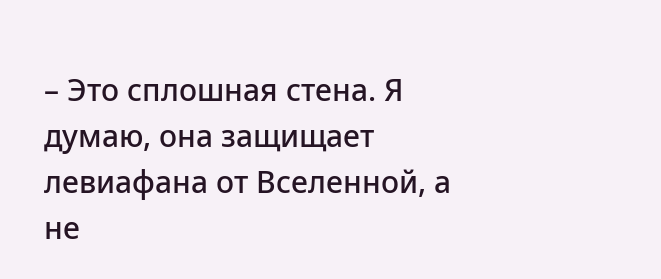– Это сплошная стена. Я думаю, она защищает левиафана от Вселенной, а не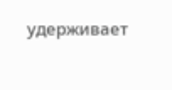удерживает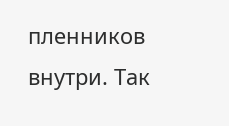пленников внутри. Так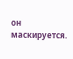он маскируется.